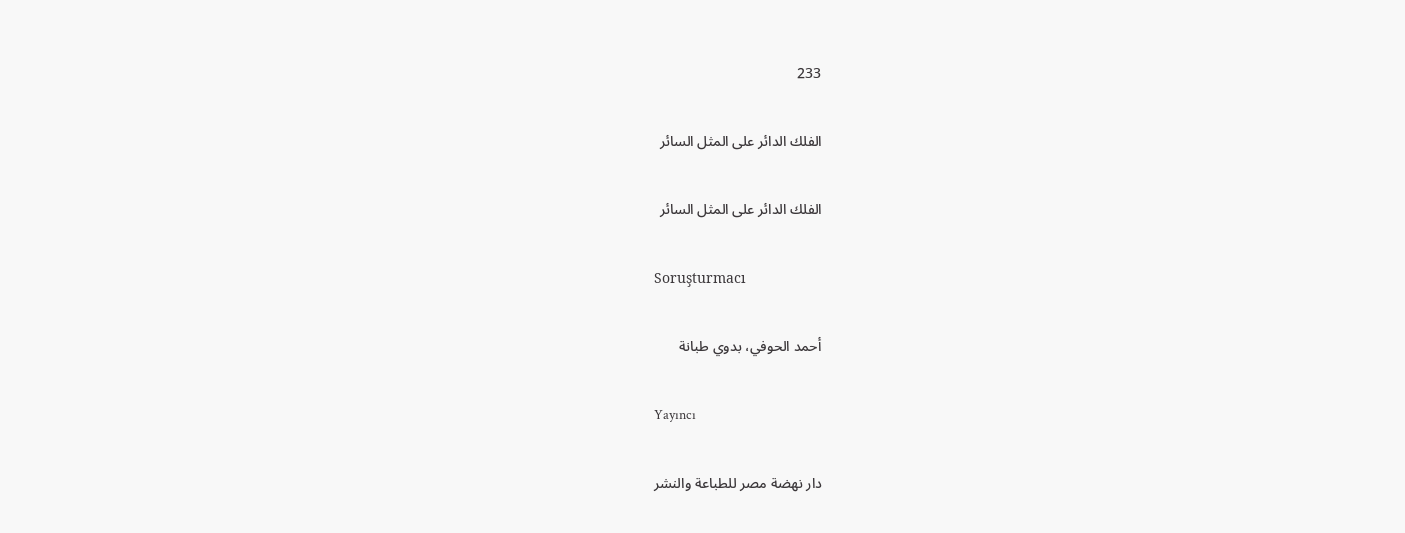233

الفلك الدائر على المثل السائر

الفلك الدائر على المثل السائر

Soruşturmacı

أحمد الحوفي، بدوي طبانة

Yayıncı

دار نهضة مصر للطباعة والنشر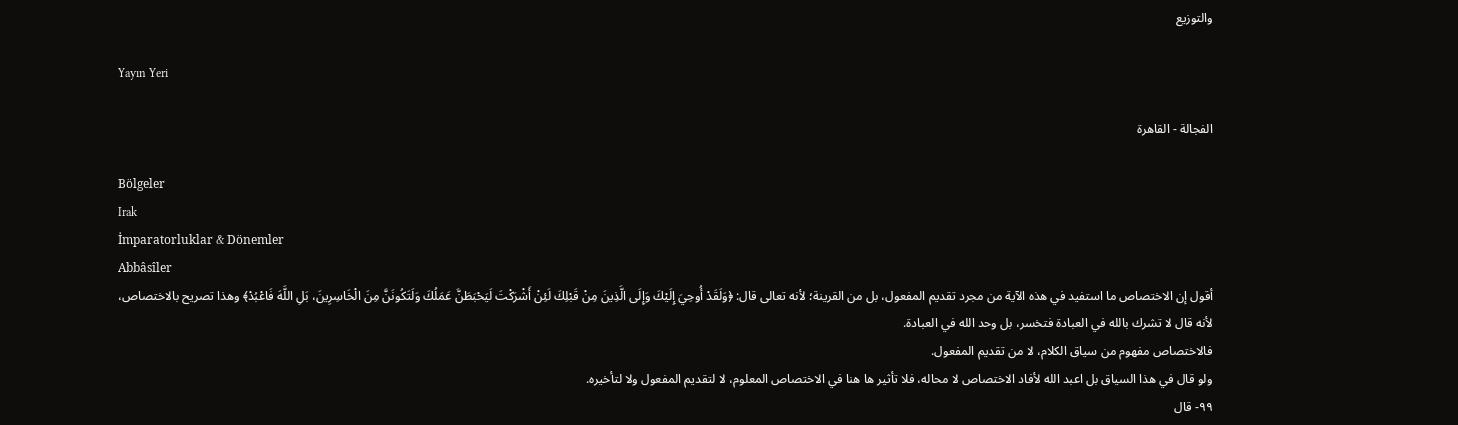والتوزيع

Yayın Yeri

الفجالة - القاهرة

Bölgeler
Irak
İmparatorluklar & Dönemler
Abbâsîler
أقول إن الاختصاص ما استفيد في هذه الآية من مجرد تقديم المفعول، بل من القرينة؛ لأنه تعالى قال: ﴿وَلَقَدْ أُوحِيَ إِلَيْكَ وَإِلَى الَّذِينَ مِنْ قَبْلِكَ لَئِنْ أَشْرَكْتَ لَيَحْبَطَنَّ عَمَلُكَ وَلَتَكُونَنَّ مِنَ الْخَاسِرِينَ، بَلِ اللَّهَ فَاعْبُدْ﴾ وهذا تصريح بالاختصاص، لأنه قال لا تشرك بالله في العبادة فتخسر، بل وحد الله في العبادة.
فالاختصاص مفهوم من سياق الكلام، لا من تقديم المفعول.
ولو قال في هذا السياق بل اعبد الله لأفاد الاختصاص لا محاله، فلا تأثير ها هنا في الاختصاص المعلوم، لا لتقديم المفعول ولا لتأخيره.
٩٩- قال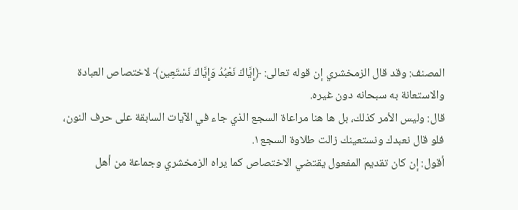المصنف: وقد قال الزمخشري إن قوله تعالى: ﴿إِيَّاكَ نَعْبُدُ وَإِيَّاكَ نَسْتَعِين﴾ لاختصاص العبادة والاستعانة به سبحانه دون غيره.
قال: وليس الأمر كذلك، بل ها هنا مراعاة السجع الذي جاء في الآيات السابقة على حرف النون، فلو قال نعبدك ونستعينك زالت طلاوة السجع١.
أقول: إن كان تقديم المفعول يقتضي الاختصاص كما يراه الزمخشري وجماعة من أهل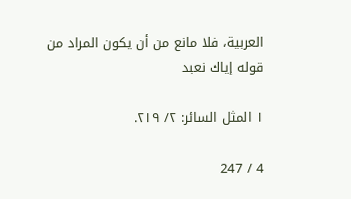العربية، فلا مانع من أن يكون المراد من قوله إياك نعبد

١ المثل السائر: ٢/ ٢١٩.

4 / 247